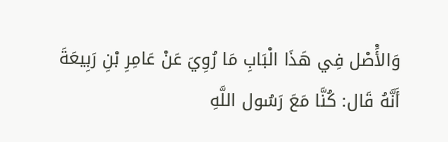وَالأَْصْل فِي هَذَا الْبَابِ مَا رُوِيَ عَنْ عَامِرِ بْنِ رَبِيعَةَ أَنَّهُ قَال: كُنَّا مَعَ رَسُول اللَّهِ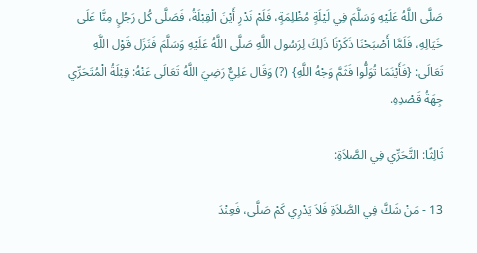صَلَّى اللَّهُ عَلَيْهِ وَسَلَّمَ فِي لَيْلَةٍ مُظْلِمَةٍ، فَلَمْ نَدْرِ أَيْنَ الْقِبْلَةُ، فَصَلَّى كُل رَجُلٍ مِنَّا عَلَى خَيَالِهِ، فَلَمَّا أَصْبَحْنَا ذَكَرْنَا ذَلِكَ لِرَسُول اللَّهِ صَلَّى اللَّهُ عَلَيْهِ وَسَلَّمَ فَنَزَل قَوْل اللَّهِ تَعَالَى: {فَأَيْنَمَا تُوَلُّوا فَثَمَّ وَجْهُ اللَّهِ} (?) وَقَال عَلِيٌّ رَضِيَ اللَّهُ تَعَالَى عَنْهُ: قِبْلَةُ الْمُتَحَرِّي جِهَةُ قَصْدِهِ.

ثَالِثًا: التَّحَرِّي فِي الصَّلاَةِ:

13 - مَنْ شَكَّ فِي الصَّلاَةِ فَلاَ يَدْرِي كَمْ صَلَّى، فَعِنْدَ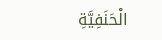الْحَنَفِيَّةِ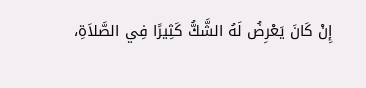إِنْ كَانَ يَعْرِضُ لَهُ الشَّكُّ كَثِيرًا فِي الصَّلاَةِ،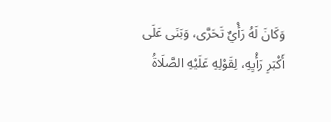وَكَانَ لَهُ رَأْيٌ تَحَرَّى، وَبَنَى عَلَى أَكْبَرِ رَأْيِهِ، لِقَوْلِهِ عَلَيْهِ الصَّلَاةُ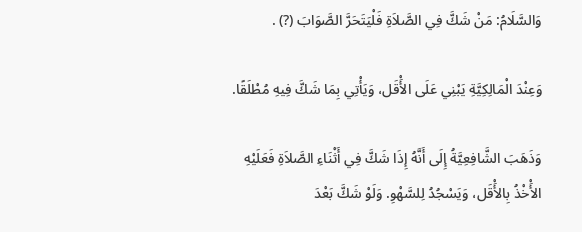وَالسَّلَامُ: مَنْ شَكَّ فِي الصَّلاَةِ فَلْيَتَحَرَّ الصَّوَابَ (?) .

وَعِنْدَ الْمَالِكِيَّةِ يَبْنِي عَلَى الأَْقَل، وَيَأْتِي بِمَا شَكَّ فِيهِ مُطْلَقًا.

وَذَهَبَ الشَّافِعِيَّةُ إِلَى أَنَّهُ إِذَا شَكَّ فِي أَثْنَاءِ الصَّلاَةِ فَعَلَيْهِ الأَْخْذُ بِالأَْقَل، وَيَسْجُدُ لِلسَّهْوِ. وَلَوْ شَكَّ بَعْدَ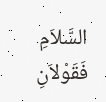السَّلاَمِ فَقَوْلاَنِ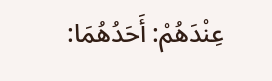عِنْدَهُمْ: أَحَدُهُمَا: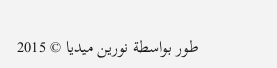طور بواسطة نورين ميديا © 2015